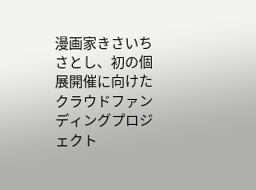漫画家きさいちさとし、初の個展開催に向けたクラウドファンディングプロジェクト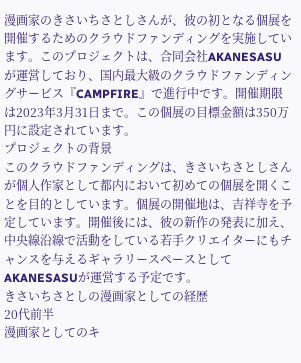漫画家のきさいちさとしさんが、彼の初となる個展を開催するためのクラウドファンディングを実施しています。このプロジェクトは、合同会社AKANESASUが運営しており、国内最大級のクラウドファンディングサービス『CAMPFIRE』で進行中です。開催期限は2023年3月31日まで。この個展の目標金額は350万円に設定されています。
プロジェクトの背景
このクラウドファンディングは、きさいちさとしさんが個人作家として都内において初めての個展を開くことを目的としています。個展の開催地は、吉祥寺を予定しています。開催後には、彼の新作の発表に加え、中央線沿線で活動をしている若手クリエイターにもチャンスを与えるギャラリースペースとしてAKANESASUが運営する予定です。
きさいちさとしの漫画家としての経歴
20代前半
漫画家としてのキ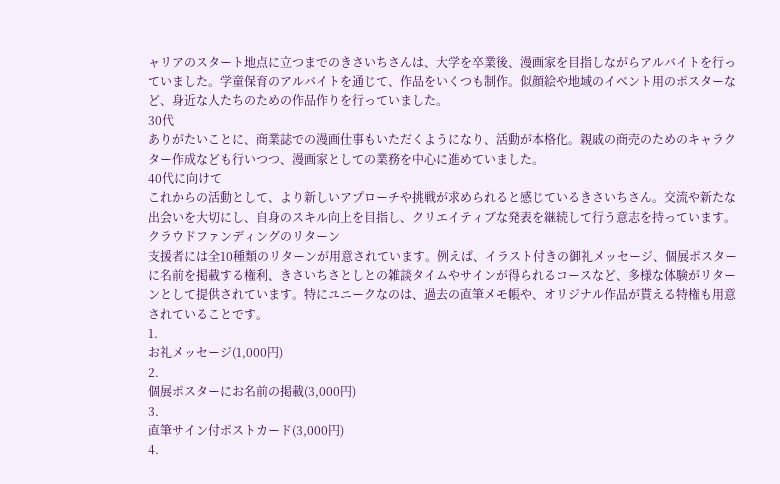ャリアのスタート地点に立つまでのきさいちさんは、大学を卒業後、漫画家を目指しながらアルバイトを行っていました。学童保育のアルバイトを通じて、作品をいくつも制作。似顔絵や地域のイベント用のポスターなど、身近な人たちのための作品作りを行っていました。
30代
ありがたいことに、商業誌での漫画仕事もいただくようになり、活動が本格化。親戚の商売のためのキャラクター作成なども行いつつ、漫画家としての業務を中心に進めていました。
40代に向けて
これからの活動として、より新しいアプローチや挑戦が求められると感じているきさいちさん。交流や新たな出会いを大切にし、自身のスキル向上を目指し、クリエイティブな発表を継続して行う意志を持っています。
クラウドファンディングのリターン
支援者には全10種類のリターンが用意されています。例えば、イラスト付きの御礼メッセージ、個展ポスターに名前を掲載する権利、きさいちさとしとの雑談タイムやサインが得られるコースなど、多様な体験がリターンとして提供されています。特にユニークなのは、過去の直筆メモ帳や、オリジナル作品が貰える特権も用意されていることです。
1.
お礼メッセージ(1,000円)
2.
個展ポスターにお名前の掲載(3,000円)
3.
直筆サイン付ポストカード(3,000円)
4.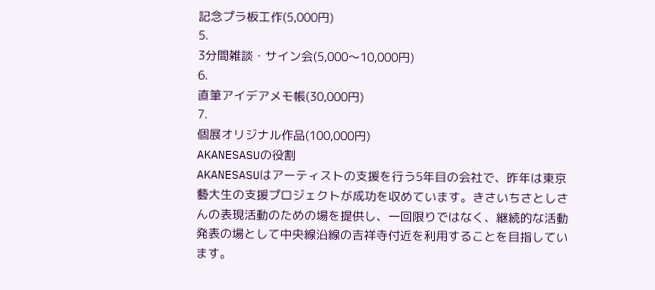記念プラ板工作(5,000円)
5.
3分間雑談・サイン会(5,000〜10,000円)
6.
直筆アイデアメモ帳(30,000円)
7.
個展オリジナル作品(100,000円)
AKANESASUの役割
AKANESASUはアーティストの支援を行う5年目の会社で、昨年は東京藝大生の支援プロジェクトが成功を収めています。きさいちさとしさんの表現活動のための場を提供し、一回限りではなく、継続的な活動発表の場として中央線沿線の吉祥寺付近を利用することを目指しています。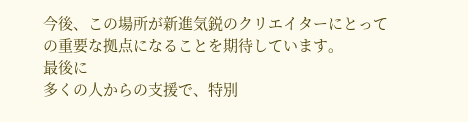今後、この場所が新進気鋭のクリエイターにとっての重要な拠点になることを期待しています。
最後に
多くの人からの支援で、特別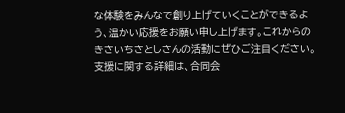な体験をみんなで創り上げていくことができるよう、温かい応援をお願い申し上げます。これからのきさいちさとしさんの活動にぜひご注目ください。支援に関する詳細は、合同会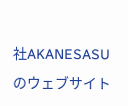社AKANESASUのウェブサイト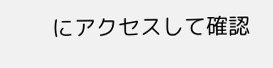にアクセスして確認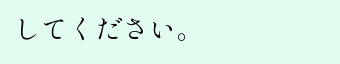してください。